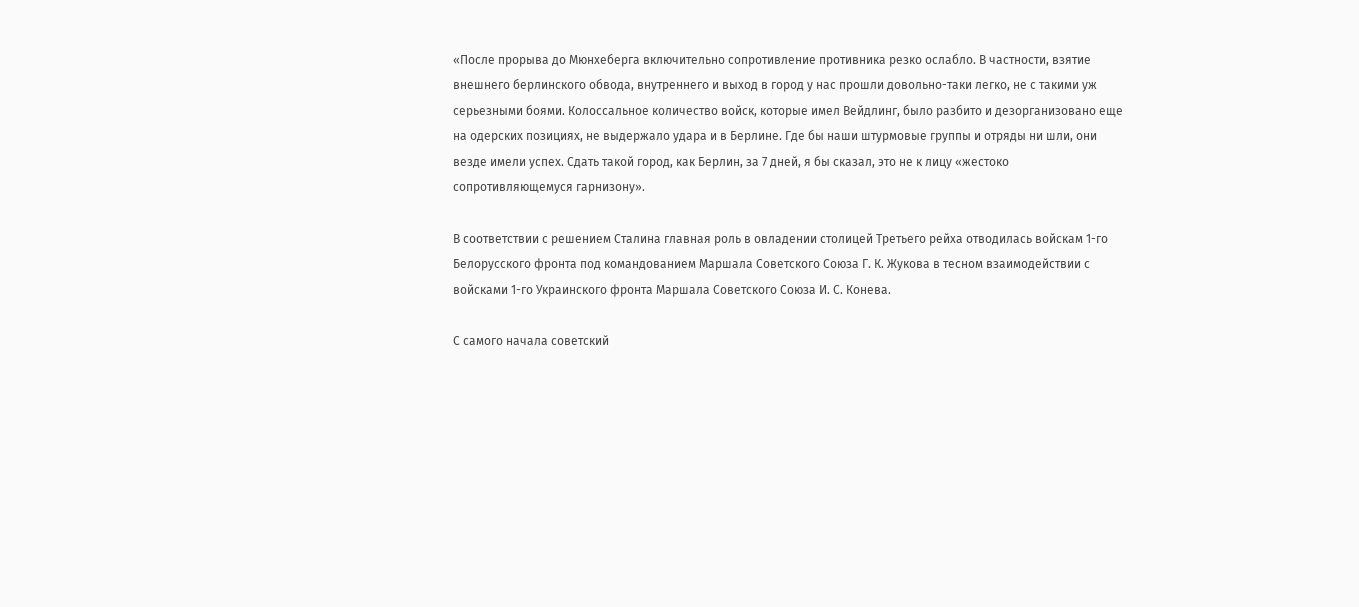«После прорыва до Мюнхеберга включительно сопротивление противника резко ослабло. В частности, взятие внешнего берлинского обвода, внутреннего и выход в город у нас прошли довольно-таки легко, не с такими уж серьезными боями. Колоссальное количество войск, которые имел Вейдлинг, было разбито и дезорганизовано еще на одерских позициях, не выдержало удара и в Берлине. Где бы наши штурмовые группы и отряды ни шли, они везде имели успех. Сдать такой город, как Берлин, за 7 дней, я бы сказал, это не к лицу «жестоко сопротивляющемуся гарнизону».

В соответствии с решением Сталина главная роль в овладении столицей Третьего рейха отводилась войскам 1-го Белорусского фронта под командованием Маршала Советского Союза Г. К. Жукова в тесном взаимодействии с войсками 1-го Украинского фронта Маршала Советского Союза И. С. Конева.

С самого начала советский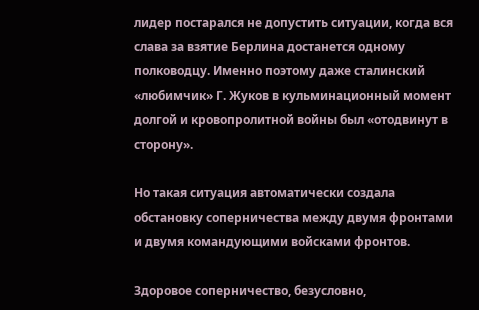лидер постарался не допустить ситуации, когда вся слава за взятие Берлина достанется одному полководцу. Именно поэтому даже сталинский «любимчик» Г. Жуков в кульминационный момент долгой и кровопролитной войны был «отодвинут в сторону».

Но такая ситуация автоматически создала обстановку соперничества между двумя фронтами и двумя командующими войсками фронтов.

Здоровое соперничество, безусловно,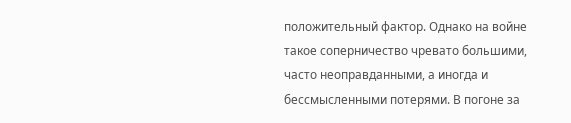положительный фактор. Однако на войне такое соперничество чревато большими, часто неоправданными, а иногда и бессмысленными потерями. В погоне за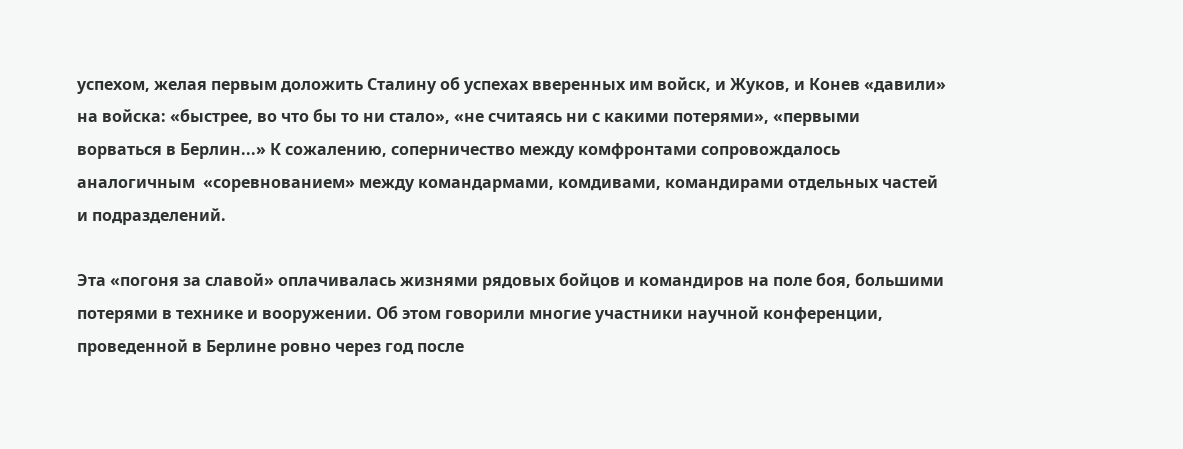успехом, желая первым доложить Сталину об успехах вверенных им войск, и Жуков, и Конев «давили» на войска: «быстрее, во что бы то ни стало», «не считаясь ни с какими потерями», «первыми ворваться в Берлин...» К сожалению, соперничество между комфронтами сопровождалось аналогичным  «соревнованием» между командармами, комдивами, командирами отдельных частей и подразделений.

Эта «погоня за славой» оплачивалась жизнями рядовых бойцов и командиров на поле боя, большими потерями в технике и вооружении. Об этом говорили многие участники научной конференции, проведенной в Берлине ровно через год после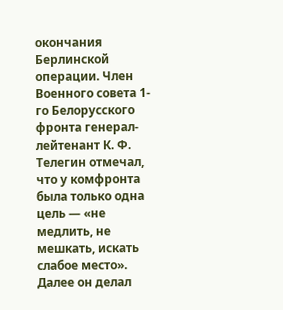окончания Берлинской операции. Член Военного совета 1-го Белорусского фронта генерал-лейтенант К. Ф. Телегин отмечал, что у комфронта была только одна цель — «не медлить, не мешкать, искать слабое место». Далее он делал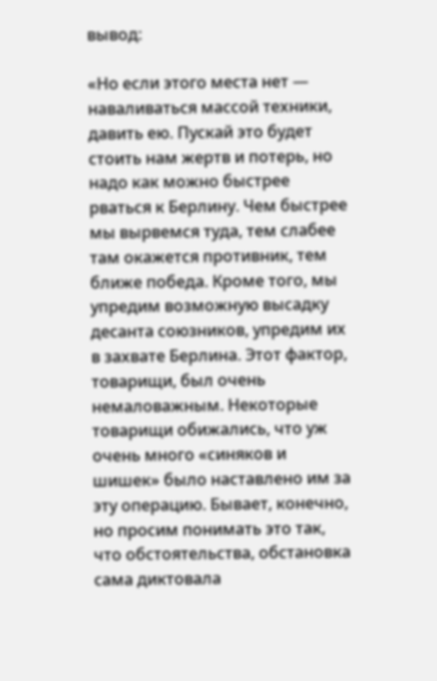вывод:

«Но если этого места нет — наваливаться массой техники, давить ею. Пускай это будет стоить нам жертв и потерь, но надо как можно быстрее рваться к Берлину. Чем быстрее мы вырвемся туда, тем слабее там окажется противник, тем ближе победа. Кроме того, мы упредим возможную высадку десанта союзников, упредим их в захвате Берлина. Этот фактор, товарищи, был очень немаловажным. Некоторые товарищи обижались, что уж очень много «синяков и шишек» было наставлено им за эту операцию. Бывает, конечно, но просим понимать это так, что обстоятельства, обстановка сама диктовала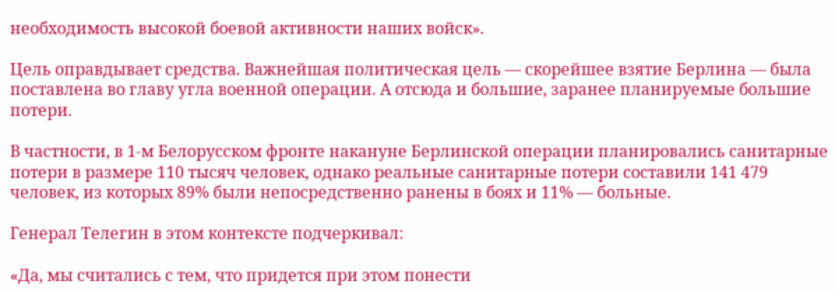необходимость высокой боевой активности наших войск».

Цель оправдывает средства. Важнейшая политическая цель — скорейшее взятие Берлина — была поставлена во главу угла военной операции. А отсюда и большие, заранее планируемые большие потери.

В частности, в 1-м Белорусском фронте накануне Берлинской операции планировались санитарные потери в размере 110 тысяч человек, однако реальные санитарные потери составили 141 479 человек, из которых 89% были непосредственно ранены в боях и 11% — больные.

Генерал Телегин в этом контексте подчеркивал:

«Да, мы считались с тем, что придется при этом понести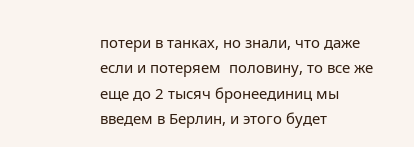потери в танках, но знали, что даже если и потеряем  половину, то все же еще до 2 тысяч бронеединиц мы введем в Берлин, и этого будет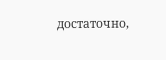достаточно,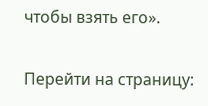чтобы взять его».

Перейти на страницу: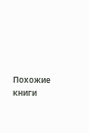Похожие книги